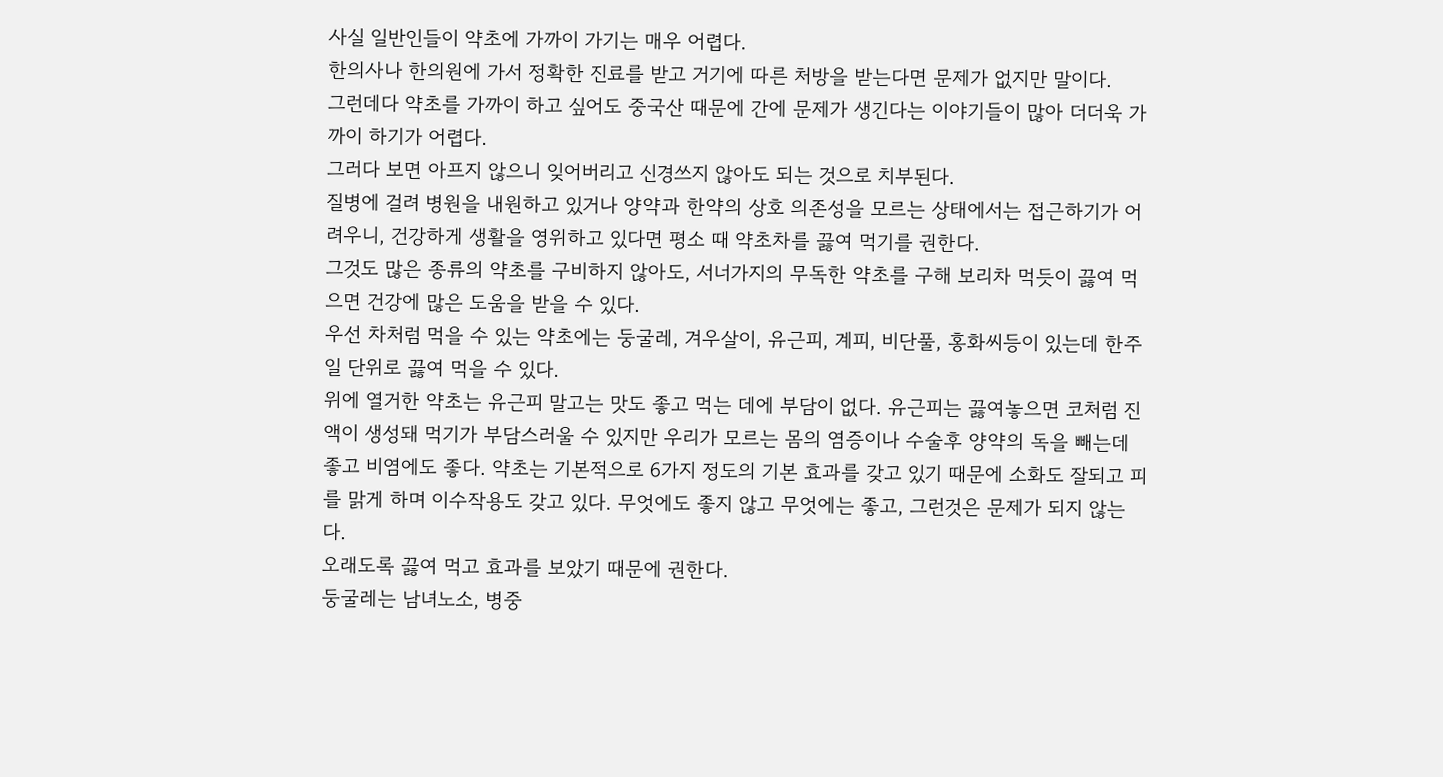사실 일반인들이 약초에 가까이 가기는 매우 어렵다.
한의사나 한의원에 가서 정확한 진료를 받고 거기에 따른 처방을 받는다면 문제가 없지만 말이다.
그런데다 약초를 가까이 하고 싶어도 중국산 때문에 간에 문제가 생긴다는 이야기들이 많아 더더욱 가까이 하기가 어렵다.
그러다 보면 아프지 않으니 잊어버리고 신경쓰지 않아도 되는 것으로 치부된다.
질병에 걸려 병원을 내원하고 있거나 양약과 한약의 상호 의존성을 모르는 상태에서는 접근하기가 어려우니, 건강하게 생활을 영위하고 있다면 평소 때 약초차를 끓여 먹기를 권한다.
그것도 많은 종류의 약초를 구비하지 않아도, 서너가지의 무독한 약초를 구해 보리차 먹듯이 끓여 먹으면 건강에 많은 도움을 받을 수 있다.
우선 차처럼 먹을 수 있는 약초에는 둥굴레, 겨우살이, 유근피, 계피, 비단풀, 홍화씨등이 있는데 한주일 단위로 끓여 먹을 수 있다.
위에 열거한 약초는 유근피 말고는 맛도 좋고 먹는 데에 부담이 없다. 유근피는 끓여놓으면 코처럼 진액이 생성돼 먹기가 부담스러울 수 있지만 우리가 모르는 몸의 염증이나 수술후 양약의 독을 빼는데 좋고 비염에도 좋다. 약초는 기본적으로 6가지 정도의 기본 효과를 갖고 있기 때문에 소화도 잘되고 피를 맑게 하며 이수작용도 갖고 있다. 무엇에도 좋지 않고 무엇에는 좋고, 그런것은 문제가 되지 않는다.
오래도록 끓여 먹고 효과를 보았기 때문에 권한다.
둥굴레는 남녀노소, 병중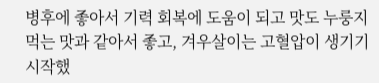병후에 좋아서 기력 회복에 도움이 되고 맛도 누룽지 먹는 맛과 같아서 좋고, 겨우살이는 고혈압이 생기기 시작했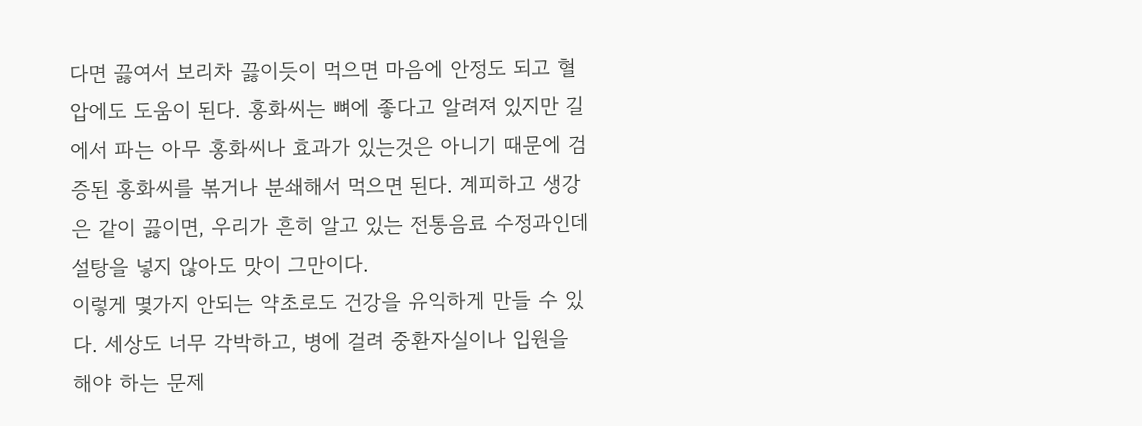다면 끓여서 보리차 끓이듯이 먹으면 마음에 안정도 되고 혈압에도 도움이 된다. 홍화씨는 뼈에 좋다고 알려져 있지만 길에서 파는 아무 홍화씨나 효과가 있는것은 아니기 때문에 검증된 홍화씨를 볶거나 분쇄해서 먹으면 된다. 계피하고 생강은 같이 끓이면, 우리가 흔히 알고 있는 전통음료 수정과인데 설탕을 넣지 않아도 맛이 그만이다.
이렇게 몇가지 안되는 약초로도 건강을 유익하게 만들 수 있다. 세상도 너무 각박하고, 병에 걸려 중환자실이나 입원을 해야 하는 문제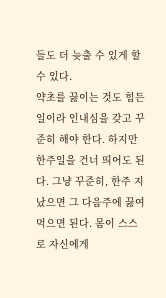들도 더 늦출 수 있게 할 수 있다.
약초를 끓이는 것도 힘든 일이라 인내심을 갖고 꾸준히 해야 한다. 하지만 한주일을 건너 띄어도 된다. 그냥 꾸준히, 한주 지났으면 그 다음주에 끓여 먹으면 된다. 몸이 스스로 자신에게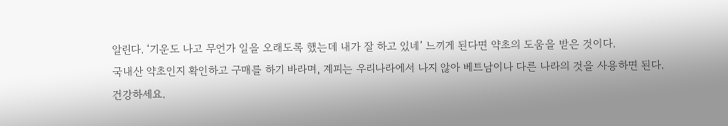알린다. ‘기운도 나고 무언가 일을 오래도록 했는데 내가 잘 하고 있네’ 느끼게 된다면 약초의 도움을 받은 것이다.
국내산 약초인지 확인하고 구매를 하기 바라며, 계피는 우리나라에서 나지 않아 베트남이나 다른 나라의 것을 사용하면 된다.
건강하세요.